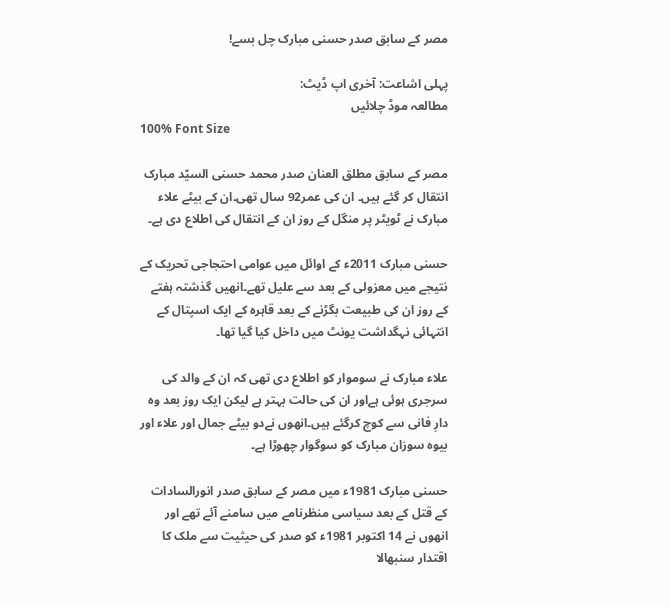مصر کے سابق صدر حسنی مبارک چل بسے!

پہلی اشاعت: آخری اپ ڈیٹ:
مطالعہ موڈ چلائیں
100% Font Size

مصر کے سابق مطلق العنان صدر محمد حسنی السیّد مبارک انتقال کر گئے ہیں۔ ان کی عمر92 سال تھی۔ان کے بیٹے علاء مبارک نے ٹویٹر پر منگل کے روز ان کے انتقال کی اطلاع دی ہے۔

حسنی مبارک 2011ء کے اوائل میں عوامی احتجاجی تحریک کے نتیجے میں معزولی کے بعد سے علیل تھے۔انھیں گذشتہ ہفتے کے روز ان کی طبیعت بگڑنے کے بعد قاہرہ کے ایک اسپتال کے انتہائی نہگداشت یونٹ میں داخل کیا گیا تھا۔

علاء مبارک نے سوموار کو اطلاع دی تھی کہ ان کے والد کی سرجری ہوئی ہےاور ان کی حالت بہتر ہے لیکن ایک روز بعد وہ دارِ فانی سے کوچ کرگئے ہیں۔انھوں نےدو بیٹے جمال اور علاء اور بیوہ سوزان مبارک کو سوگوار چھوڑا ہے۔

حسنی مبارک 1981ء میں مصر کے سابق صدر انورالسادات کے قتل کے بعد سیاسی منظرنامے میں سامنے آئے تھے اور انھوں نے 14 اکتوبر 1981ء کو صدر کی حیثیت سے ملک کا اقتدار سنبھالا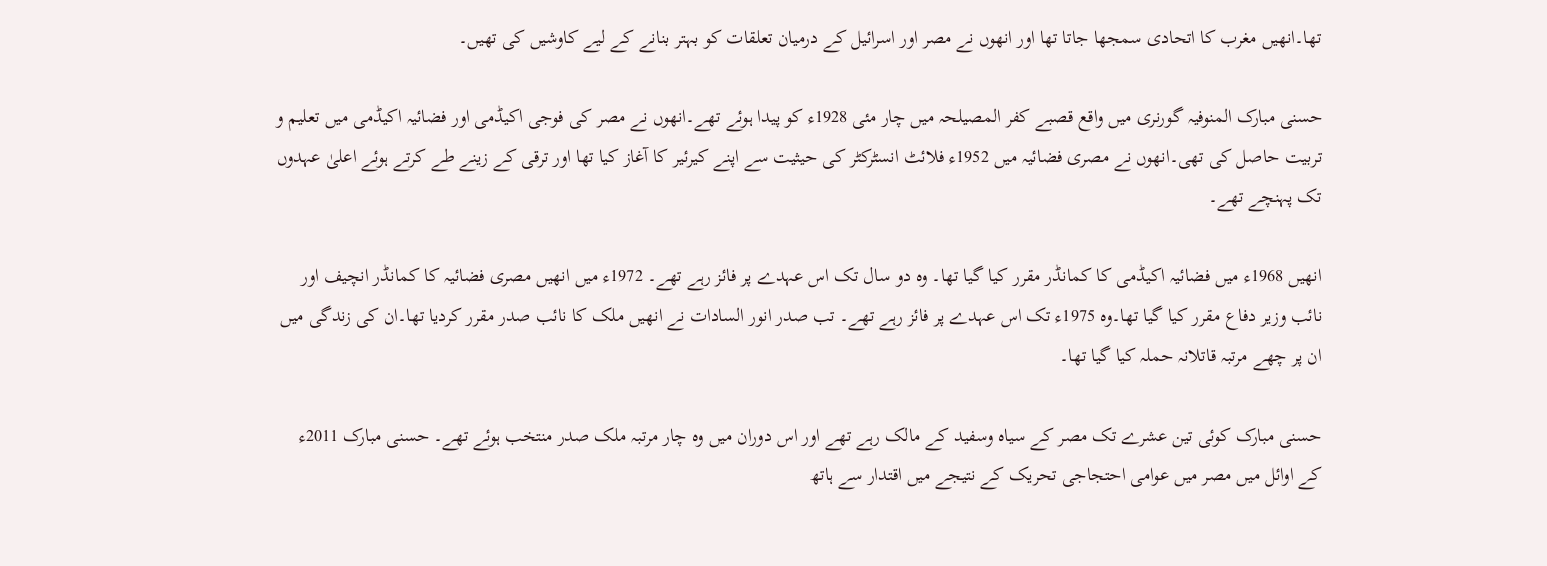تھا۔انھیں مغرب کا اتحادی سمجھا جاتا تھا اور انھوں نے مصر اور اسرائیل کے درمیان تعلقات کو بہتر بنانے کے لیے کاوشیں کی تھیں۔

حسنی مبارک المنوفیہ گورنری میں واقع قصبے كفر المصيلحہ میں چار مئی 1928ء کو پیدا ہوئے تھے۔انھوں نے مصر کی فوجی اکیڈمی اور فضائیہ اکیڈمی میں تعلیم و تربیت حاصل کی تھی۔انھوں نے مصری فضائیہ میں 1952ء فلائٹ انسٹرکٹر کی حیثیت سے اپنے کیرئیر کا آغاز کیا تھا اور ترقی کے زینے طے کرتے ہوئے اعلیٰ عہدوں تک پہنچے تھے۔

انھیں 1968ء میں فضائیہ اکیڈمی کا کمانڈر مقرر کیا گیا تھا۔ وہ دو سال تک اس عہدے پر فائز رہے تھے۔ 1972ء میں انھیں مصری فضائیہ کا کمانڈر انچیف اور نائب وزیر دفاع مقرر کیا گیا تھا۔وہ 1975ء تک اس عہدے پر فائز رہے تھے۔ تب صدر انور السادات نے انھیں ملک کا نائب صدر مقرر کردیا تھا۔ان کی زندگی میں ان پر چھے مرتبہ قاتلانہ حملہ کیا گیا تھا۔

حسنی مبارک کوئی تین عشرے تک مصر کے سیاہ وسفید کے مالک رہے تھے اور اس دوران میں وہ چار مرتبہ ملک صدر منتخب ہوئے تھے۔ حسنی مبارک 2011ء کے اوائل میں مصر میں عوامی احتجاجی تحریک کے نتیجے میں اقتدار سے ہاتھ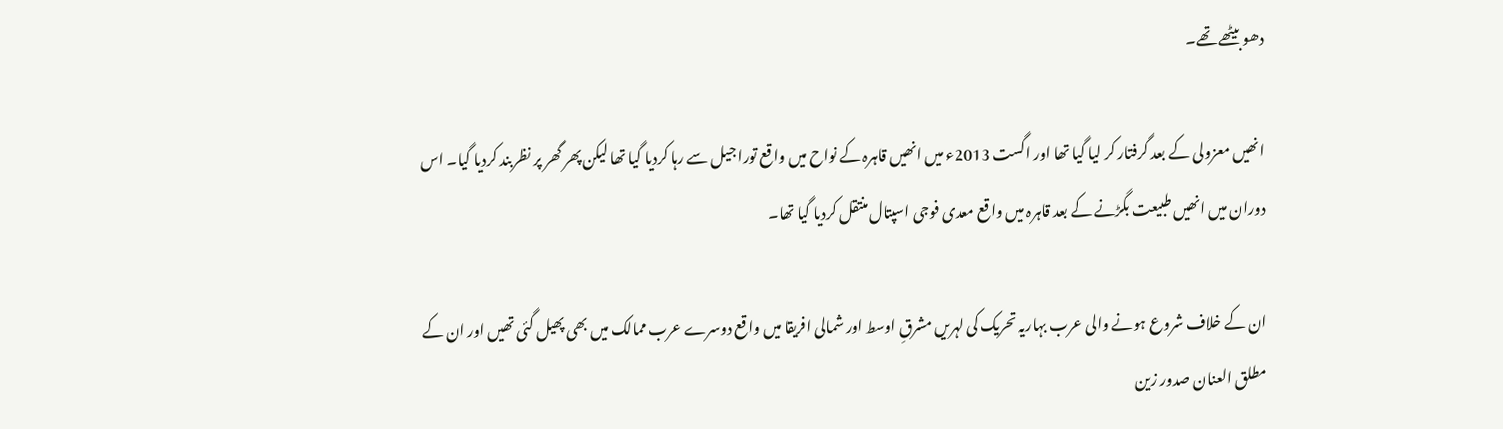دھو بیٹھے تھے۔

انھیں معزولی کے بعد گرفتار کر لیا گیا تھا اور اگست 2013ء میں انھیں قاہرہ کے نواح میں واقع تورا جیل سے رہا کردیا گیا تھا لیکن پھر گھر پر نظربند کردیا گیا۔ اس دوران میں انھیں طبیعت بگڑنے کے بعد قاہرہ میں واقع معدی فوجی اسپتال منتقل کردیا گیا تھا۔

ان کے خلاف شروع ہونے والی عرب بہاریہ تحریک کی لہریں مشرقِ اوسط اور شمالی افریقا میں واقع دوسرے عرب ممالک میں بھی پھیل گئی تھیں اور ان کے مطلق العنان صدور زین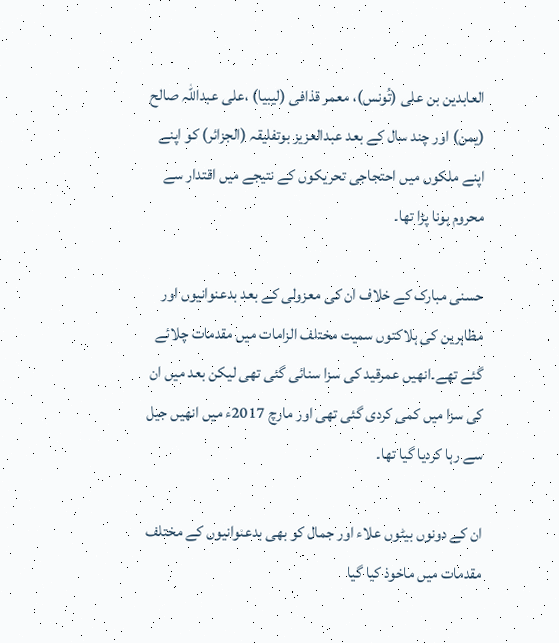العابدین بن علی (تُونس)، معمر قذافی (لیبیا) ،علی عبداللہ صالح (یمن) اور چند سال کے بعد عبدالعزیز بوتفلیقہ (الجزائر) کو اپنے اپنے ملکوں میں احتجاجی تحریکوں کے نتیجے میں اقتدار سے محروم ہونا پڑا تھا۔

حسنی مبارک کے خلاف ان کی معزولی کے بعد بدعنوانیوں اور مظاہرین کی ہلاکتوں سمیت مختلف الزامات میں مقدمات چلائے گئے تھے۔انھیں عمرقید کی سزا سنائی گئی تھی لیکن بعد میں ان کی سزا میں کمی کردی گئی تھی اور مارچ 2017ء میں انھیں جیل سے رہا کردیا گیا تھا۔

ان کے دونوں بیٹوں علاء اور جمال کو بھی بدعنوانیوں کے مختلف مقدمات میں ماخوذ کیا گیا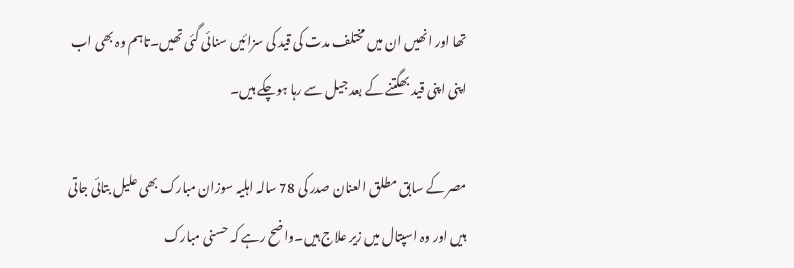تھا اور انھیں ان میں مختلف مدت کی قید کی سزائیں سنائی گئی تھیں۔تاہم وہ بھی اب اپنی اپنی قید بھگتنے کے بعد جیل سے رہا ہوچکے ہیں۔

مصر کے سابق مطلق العنان صدر کی 78 سالہ اہلیہ سوزان مبارک بھی علیل بتائی جاتی ہیں اور وہ اسپتال میں زیر علاج ہیں۔واضح رہے کہ حسنی مبارک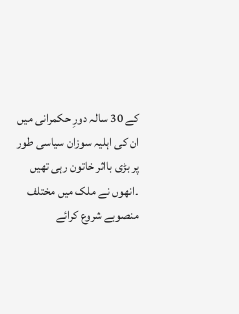کے 30 سالہ دورِ حکمرانی میں ان کی اہلیہ سوزان سیاسی طور پر بڑی بااثر خاتون رہی تھیں ۔انھوں نے ملک میں مختلف منصوبے شروع کرائے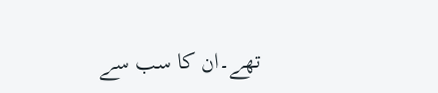تھے۔ان کا سب سے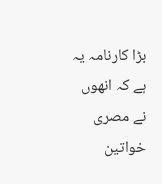بڑا کارنامہ یہ ہے کہ انھوں نے مصری خواتین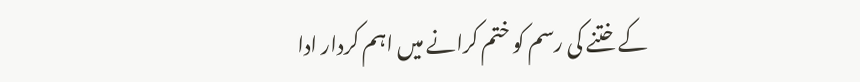کے ختنے کی رسم کو ختم کرانے میں اہم کردار ادا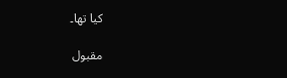کیا تھا۔

مقبول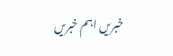خبریں اہم خبریں